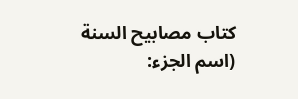كتاب مصابيح السنة (اسم الجزء: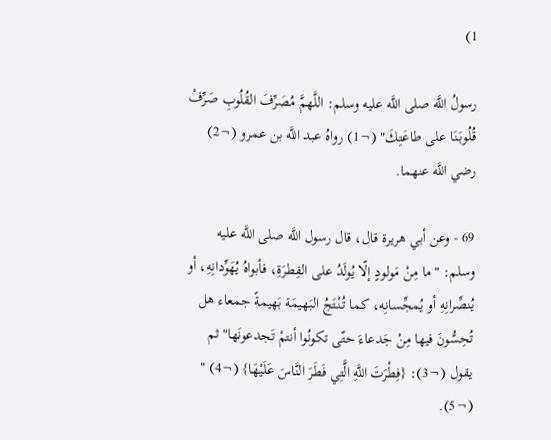1)

رسولُ اللَّه صلى اللَّه عليه وسلم: اللَّهمَّ مُصَرِّفَ القُلُوبِ صَرِّفْ قُلُوبَنَا على طاعَتِكَ" (¬1) رواهُ عبد اللَّه بن عمرو (¬2) رضي اللَّه عنهما.

69 - وعن أبي هريرة قال، قال رسول اللَّه صلى اللَّه عليه وسلم: "ما مِنْ مَولودٍ إلّا يُولَدُ على الفِطرَةِ، فأبواهُ يُهَوِّدانِهِ، أو يُنصِّرانِهِ أو يُمجِّسانِه، كما تُنْتَجُ البَهيمَة بَهيمةً جمعاء هل تُحِسُّونَ فيها مِنْ جَدعاءَ حتّى تكونُوا أنتمْ تَجدعونَها" ثم يقول (¬3): {فِطْرَتَ اللَّهِ الَّتِي فَطَرَ النَّاسَ عَلَيْهَا} (¬4) " (¬5).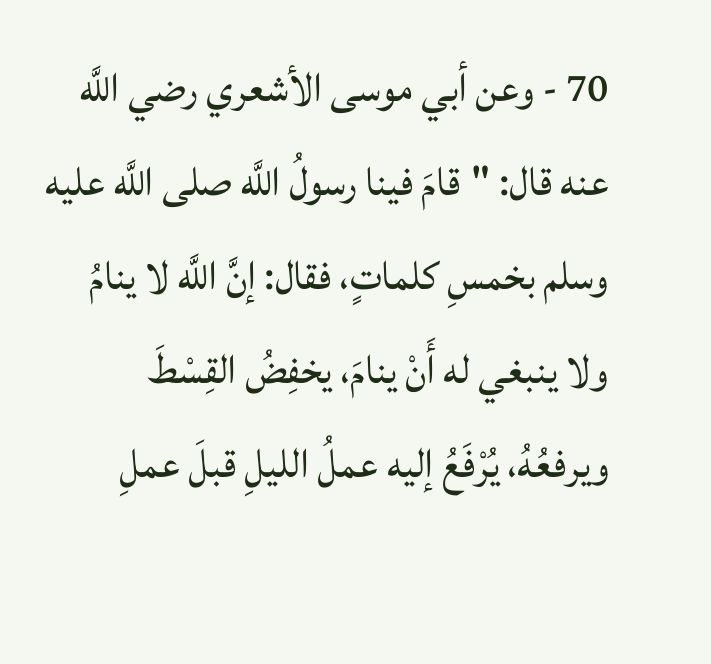70 - وعن أبي موسى الأشعري رضي اللَّه عنه قال: "قامَ فينا رسولُ اللَّه صلى اللَّه عليه وسلم بخمسِ كلماتٍ، فقال: إنَّ اللَّه لا ينامُ ولا ينبغي له أَنْ ينامَ، يخفِضُ القِسْطَ ويرفعُهُ، يُرْفَعُ إليه عملُ الليلِ قبلَ عملِ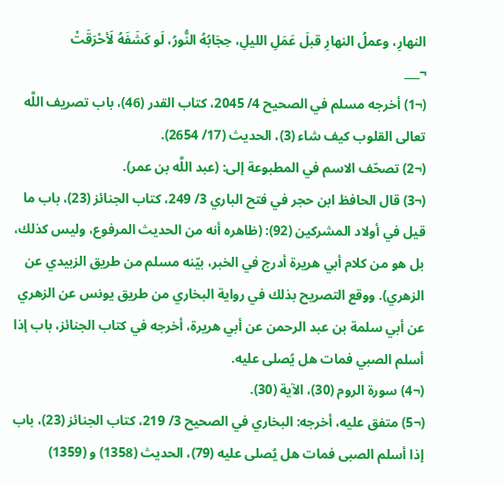النهارِ، وعملُ النهارِ قبلَ عَمَلِ الليلِ، حِجَابُهُ النُّورُ، لَو كَشَفَهُ لَأحْرَقَتْ
¬___
(¬1) أخرجه مسلم في الصحيح 4/ 2045، كتاب القدر (46)، باب تصريف اللَّه تعالى القلوب كيف شاء (3)، الحديث (17/ 2654).
(¬2) تصحّف الاسم في المطبوعة إلى: (عبد اللَّه بن عمر).
(¬3) قال الحافظ ابن حجر في فتح الباري 3/ 249، كتاب الجنائز (23)، باب ما قيل في أولاد المشركين (92): (ظاهره أنه من الحديث المرفوع، وليس كذلك، بل هو من كلام أبي هريرة أدرج في الخبر، بيّنه مسلم من طريق الزبيدي عن الزهري). ووقع التصريح بذلك في رواية البخاري من طريق يونس عن الزهري عن أبي سلمة بن عبد الرحمن عن أبي هريرة، أخرجه في كتاب الجنائز، باب إذا أسلم الصبي فمات هل يُصلى عليه.
(¬4) سورة الروم (30)، الآية (30).
(¬5) متفق عليه، أخرجه: البخاري في الصحيح 3/ 219، كتاب الجنائز (23)، باب إذا أسلم الصبى فمات هل يُصلى عليه (79)، الحديث (1358) و (1359)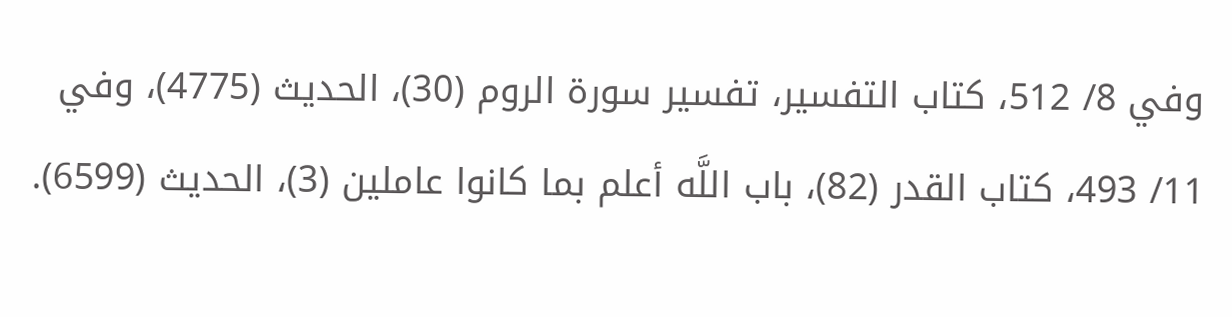وفي 8/ 512، كتاب التفسير، تفسير سورة الروم (30)، الحديث (4775)، وفي 11/ 493، كتاب القدر (82)، باب اللَّه أعلم بما كانوا عاملين (3)، الحديث (6599).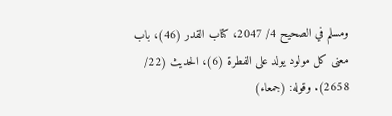ومسلم في الصحيح 4/ 2047، كتاب القدر (46)، باب معنى كل مولود يولد على الفطرة (6)، الحديث (22/ 2658). وقوله: (جمعاء)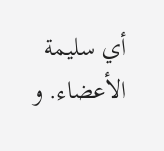أي سليمة الأعضاء. و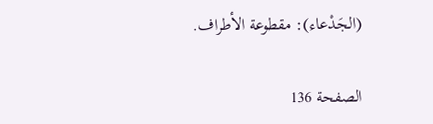(الجَدْعاء): مقطوعة الأطراف.

الصفحة 136